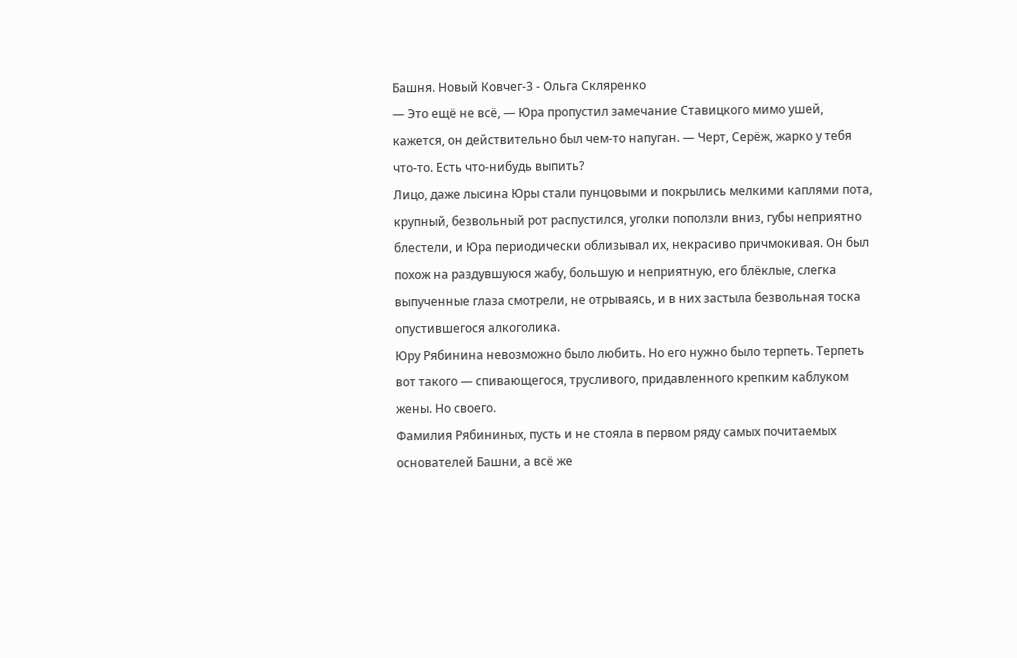Башня. Новый Ковчег-3 - Ольга Скляренко
— Это ещё не всё, — Юра пропустил замечание Ставицкого мимо ушей, кажется, он действительно был чем-то напуган. — Черт, Серёж, жарко у тебя что-то. Есть что-нибудь выпить?
Лицо, даже лысина Юры стали пунцовыми и покрылись мелкими каплями пота, крупный, безвольный рот распустился, уголки поползли вниз, губы неприятно блестели, и Юра периодически облизывал их, некрасиво причмокивая. Он был похож на раздувшуюся жабу, большую и неприятную, его блёклые, слегка выпученные глаза смотрели, не отрываясь, и в них застыла безвольная тоска опустившегося алкоголика.
Юру Рябинина невозможно было любить. Но его нужно было терпеть. Терпеть вот такого — спивающегося, трусливого, придавленного крепким каблуком жены. Но своего.
Фамилия Рябининых, пусть и не стояла в первом ряду самых почитаемых основателей Башни, а всё же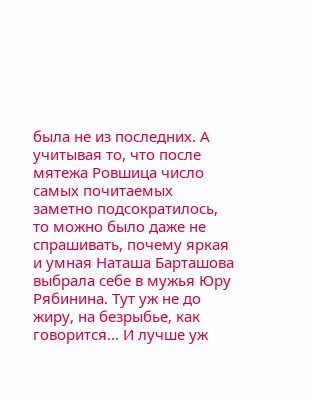была не из последних. А учитывая то, что после мятежа Ровшица число самых почитаемых заметно подсократилось, то можно было даже не спрашивать, почему яркая и умная Наташа Барташова выбрала себе в мужья Юру Рябинина. Тут уж не до жиру, на безрыбье, как говорится… И лучше уж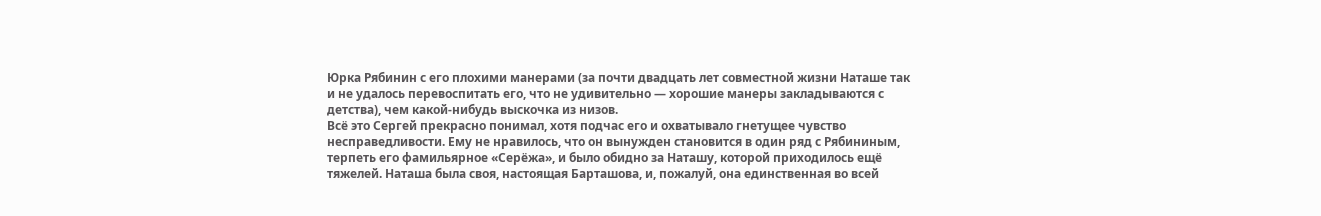Юрка Рябинин с его плохими манерами (за почти двадцать лет совместной жизни Наташе так и не удалось перевоспитать его, что не удивительно — хорошие манеры закладываются с детства), чем какой-нибудь выскочка из низов.
Всё это Сергей прекрасно понимал, хотя подчас его и охватывало гнетущее чувство несправедливости. Ему не нравилось, что он вынужден становится в один ряд с Рябининым, терпеть его фамильярное «Серёжа», и было обидно за Наташу, которой приходилось ещё тяжелей. Наташа была своя, настоящая Барташова, и, пожалуй, она единственная во всей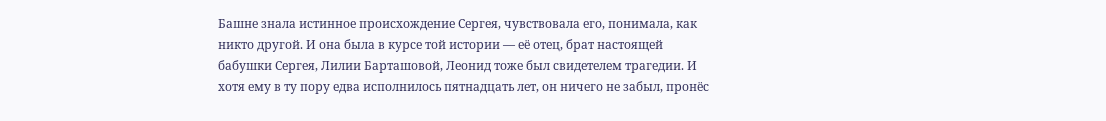Башне знала истинное происхождение Сергея, чувствовала его, понимала, как никто другой. И она была в курсе той истории — её отец, брат настоящей бабушки Сергея, Лилии Барташовой, Леонид тоже был свидетелем трагедии. И хотя ему в ту пору едва исполнилось пятнадцать лет, он ничего не забыл, пронёс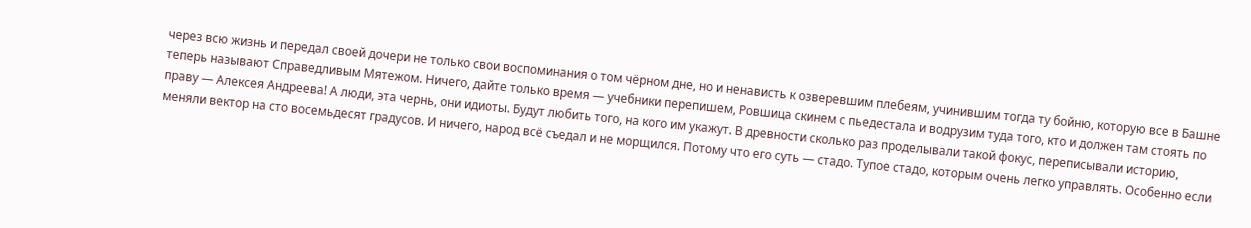через всю жизнь и передал своей дочери не только свои воспоминания о том чёрном дне, но и ненависть к озверевшим плебеям, учинившим тогда ту бойню, которую все в Башне теперь называют Справедливым Мятежом. Ничего, дайте только время — учебники перепишем, Ровшица скинем с пьедестала и водрузим туда того, кто и должен там стоять по праву — Алексея Андреева! А люди, эта чернь, они идиоты. Будут любить того, на кого им укажут. В древности сколько раз проделывали такой фокус, переписывали историю, меняли вектор на сто восемьдесят градусов. И ничего, народ всё съедал и не морщился. Потому что его суть — стадо. Тупое стадо, которым очень легко управлять. Особенно если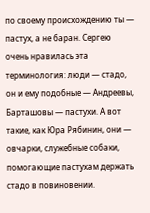по своему происхождению ты — пастух, а не баран. Сергею очень нравилась эта терминология: люди — стадо, он и ему подобные — Андреевы, Барташовы — пастухи. А вот такие, как Юра Рябинин, они — овчарки, служебные собаки, помогающие пастухам держать стадо в повиновении.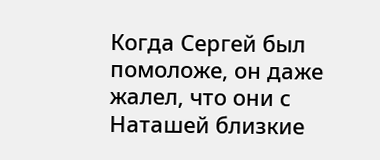Когда Сергей был помоложе, он даже жалел, что они с Наташей близкие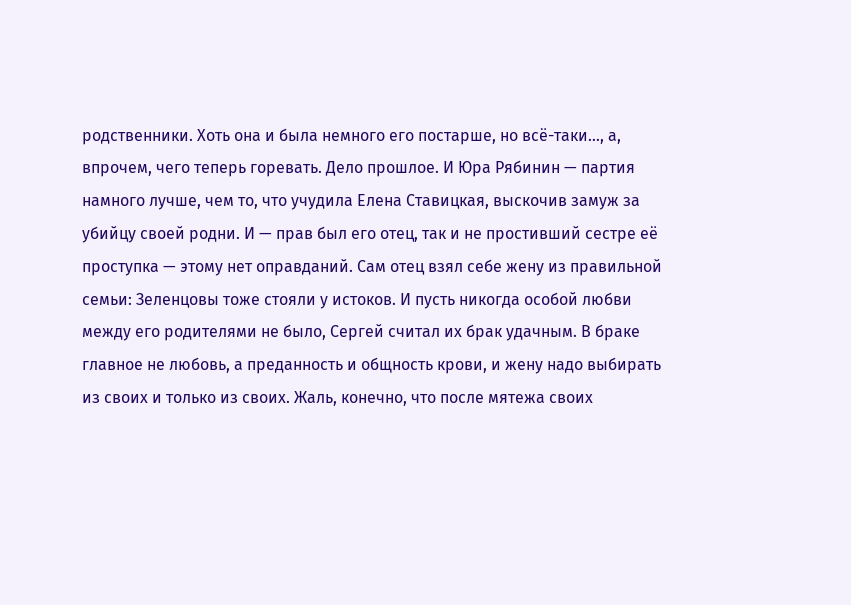родственники. Хоть она и была немного его постарше, но всё-таки…, а, впрочем, чего теперь горевать. Дело прошлое. И Юра Рябинин — партия намного лучше, чем то, что учудила Елена Ставицкая, выскочив замуж за убийцу своей родни. И — прав был его отец, так и не простивший сестре её проступка — этому нет оправданий. Сам отец взял себе жену из правильной семьи: Зеленцовы тоже стояли у истоков. И пусть никогда особой любви между его родителями не было, Сергей считал их брак удачным. В браке главное не любовь, а преданность и общность крови, и жену надо выбирать из своих и только из своих. Жаль, конечно, что после мятежа своих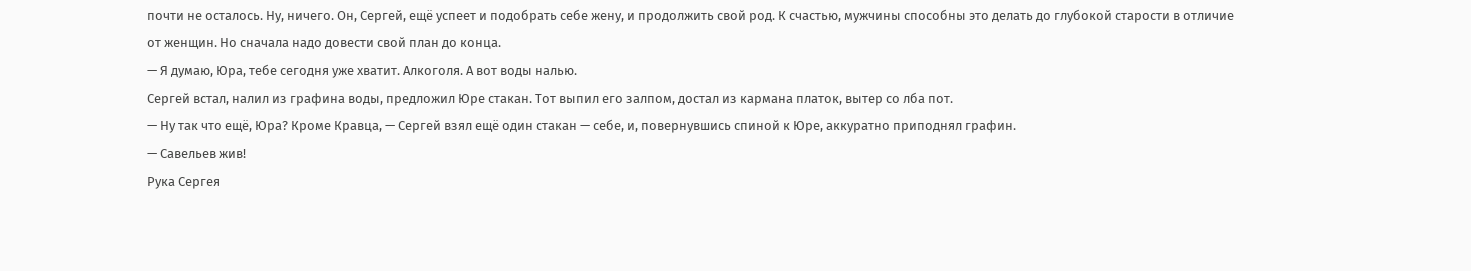почти не осталось. Ну, ничего. Он, Сергей, ещё успеет и подобрать себе жену, и продолжить свой род. К счастью, мужчины способны это делать до глубокой старости в отличие от женщин. Но сначала надо довести свой план до конца.
— Я думаю, Юра, тебе сегодня уже хватит. Алкоголя. А вот воды налью.
Сергей встал, налил из графина воды, предложил Юре стакан. Тот выпил его залпом, достал из кармана платок, вытер со лба пот.
— Ну так что ещё, Юра? Кроме Кравца, — Сергей взял ещё один стакан — себе, и, повернувшись спиной к Юре, аккуратно приподнял графин.
— Савельев жив!
Рука Сергея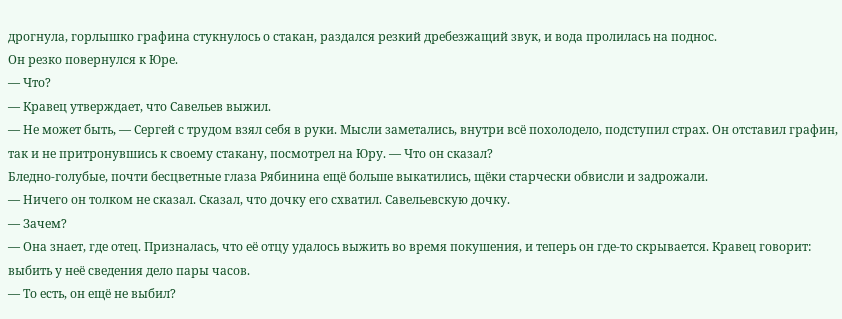дрогнула, горлышко графина стукнулось о стакан, раздался резкий дребезжащий звук, и вода пролилась на поднос.
Он резко повернулся к Юре.
— Что?
— Кравец утверждает, что Савельев выжил.
— Не может быть, — Сергей с трудом взял себя в руки. Мысли заметались, внутри всё похолодело, подступил страх. Он отставил графин, так и не притронувшись к своему стакану, посмотрел на Юру. — Что он сказал?
Бледно-голубые, почти бесцветные глаза Рябинина ещё больше выкатились, щёки старчески обвисли и задрожали.
— Ничего он толком не сказал. Сказал, что дочку его схватил. Савельевскую дочку.
— Зачем?
— Она знает, где отец. Призналась, что её отцу удалось выжить во время покушения, и теперь он где-то скрывается. Кравец говорит: выбить у неё сведения дело пары часов.
— То есть, он ещё не выбил?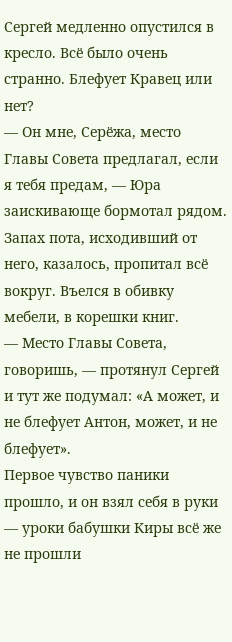Сергей медленно опустился в кресло. Всё было очень странно. Блефует Кравец или нет?
— Он мне, Серёжа, место Главы Совета предлагал, если я тебя предам, — Юра заискивающе бормотал рядом. Запах пота, исходивший от него, казалось, пропитал всё вокруг. Въелся в обивку мебели, в корешки книг.
— Место Главы Совета, говоришь, — протянул Сергей и тут же подумал: «А может, и не блефует Антон, может, и не блефует».
Первое чувство паники прошло, и он взял себя в руки — уроки бабушки Киры всё же не прошли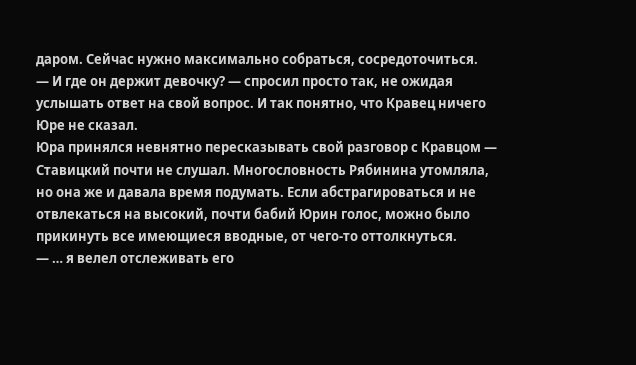даром. Сейчас нужно максимально собраться, сосредоточиться.
— И где он держит девочку? — спросил просто так, не ожидая услышать ответ на свой вопрос. И так понятно, что Кравец ничего Юре не сказал.
Юра принялся невнятно пересказывать свой разговор с Кравцом — Ставицкий почти не слушал. Многословность Рябинина утомляла, но она же и давала время подумать. Если абстрагироваться и не отвлекаться на высокий, почти бабий Юрин голос, можно было прикинуть все имеющиеся вводные, от чего-то оттолкнуться.
— … я велел отслеживать его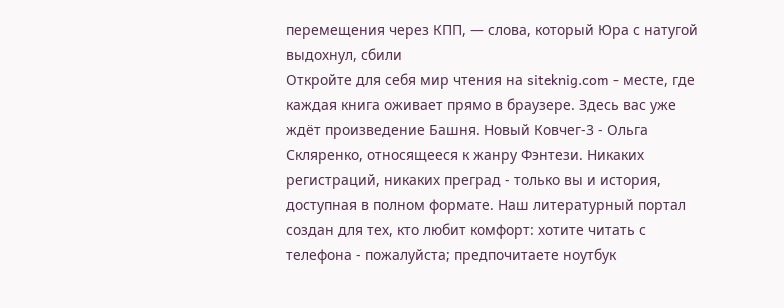перемещения через КПП, — слова, который Юра с натугой выдохнул, сбили
Откройте для себя мир чтения на siteknig.com - месте, где каждая книга оживает прямо в браузере. Здесь вас уже ждёт произведение Башня. Новый Ковчег-3 - Ольга Скляренко, относящееся к жанру Фэнтези. Никаких регистраций, никаких преград - только вы и история, доступная в полном формате. Наш литературный портал создан для тех, кто любит комфорт: хотите читать с телефона - пожалуйста; предпочитаете ноутбук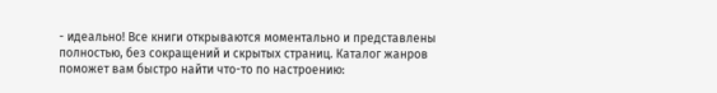- идеально! Все книги открываются моментально и представлены полностью, без сокращений и скрытых страниц. Каталог жанров поможет вам быстро найти что-то по настроению: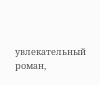увлекательный роман,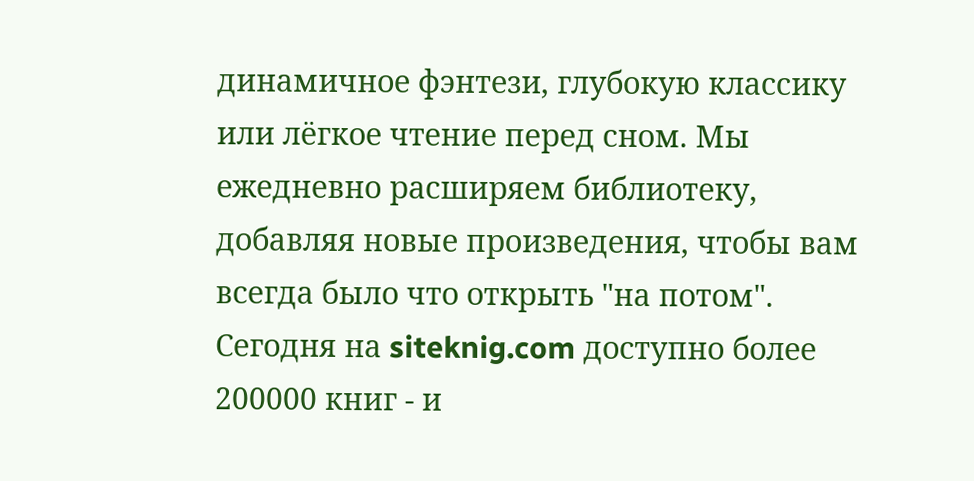динамичное фэнтези, глубокую классику или лёгкое чтение перед сном. Мы ежедневно расширяем библиотеку, добавляя новые произведения, чтобы вам всегда было что открыть "на потом". Сегодня на siteknig.com доступно более 200000 книг - и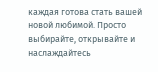каждая готова стать вашей новой любимой. Просто выбирайте, открывайте и наслаждайтесь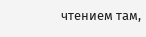чтением там,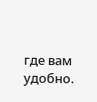где вам удобно.